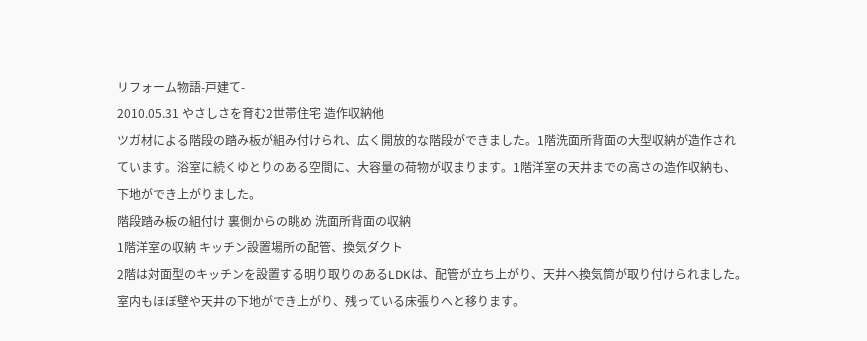リフォーム物語-戸建て-
2010.05.31 やさしさを育む2世帯住宅 造作収納他
ツガ材による階段の踏み板が組み付けられ、広く開放的な階段ができました。1階洗面所背面の大型収納が造作されています。浴室に続くゆとりのある空間に、大容量の荷物が収まります。1階洋室の天井までの高さの造作収納も、下地ができ上がりました。
階段踏み板の組付け 裏側からの眺め 洗面所背面の収納
1階洋室の収納 キッチン設置場所の配管、換気ダクト
2階は対面型のキッチンを設置する明り取りのあるLDKは、配管が立ち上がり、天井へ換気筒が取り付けられました。室内もほぼ壁や天井の下地ができ上がり、残っている床張りへと移ります。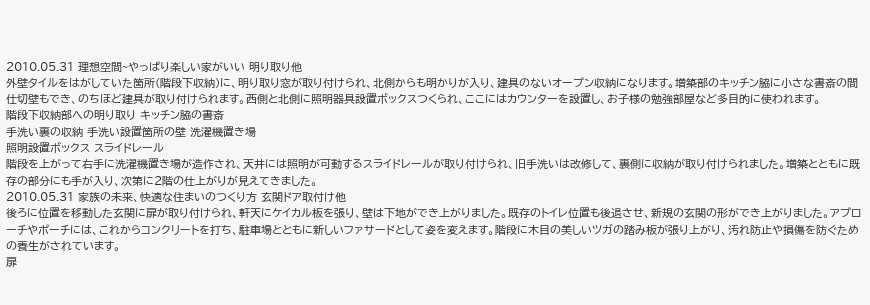2010.05.31 理想空間~やっぱり楽しい家がいい 明り取り他
外壁タイルをはがしていた箇所(階段下収納)に、明り取り窓が取り付けられ、北側からも明かりが入り、建具のないオープン収納になります。増築部のキッチン脇に小さな書斎の間仕切壁もでき、のちほど建具が取り付けられます。西側と北側に照明器具設置ボックスつくられ、ここにはカウンターを設置し、お子様の勉強部屋など多目的に使われます。
階段下収納部への明り取り キッチン脇の書斎
手洗い裏の収納 手洗い設置箇所の壁 洗濯機置き場
照明設置ボックス スライドレール
階段を上がって右手に洗濯機置き場が造作され、天井には照明が可動するスライドレールが取り付けられ、旧手洗いは改修して、裏側に収納が取り付けられました。増築とともに既存の部分にも手が入り、次第に2階の仕上がりが見えてきました。
2010.05.31 家族の未来、快適な住まいのつくり方 玄関ドア取付け他
後ろに位置を移動した玄関に扉が取り付けられ、軒天にケイカル板を張り、壁は下地ができ上がりました。既存のトイレ位置も後退させ、新規の玄関の形ができ上がりました。アプローチやポーチには、これからコンクリートを打ち、駐車場とともに新しいファサードとして姿を変えます。階段に木目の美しいツガの踏み板が張り上がり、汚れ防止や損傷を防ぐための養生がされています。
扉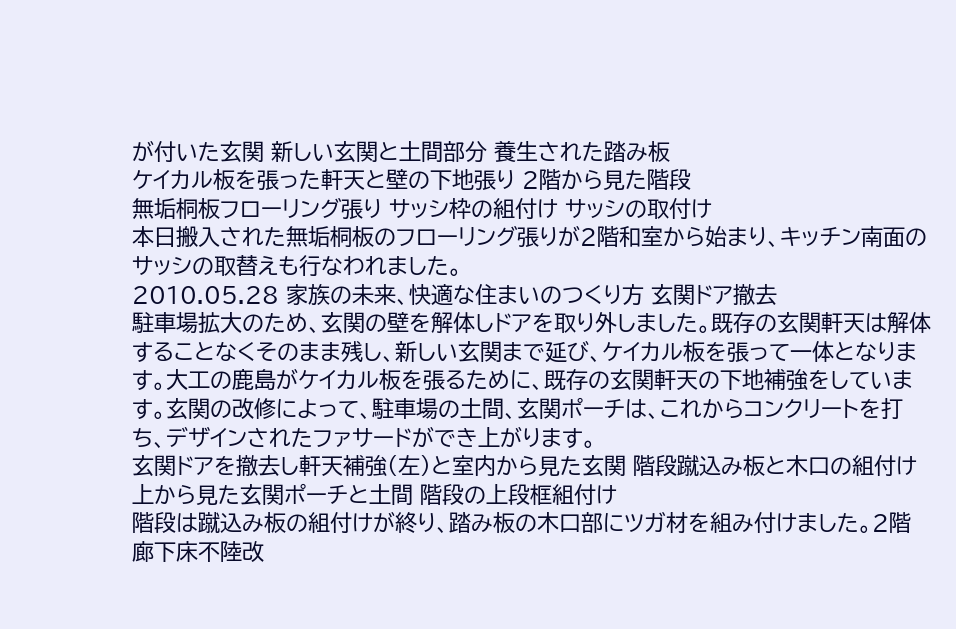が付いた玄関 新しい玄関と土間部分 養生された踏み板
ケイカル板を張った軒天と壁の下地張り 2階から見た階段
無垢桐板フローリング張り サッシ枠の組付け サッシの取付け
本日搬入された無垢桐板のフローリング張りが2階和室から始まり、キッチン南面のサッシの取替えも行なわれました。
2010.05.28 家族の未来、快適な住まいのつくり方 玄関ドア撤去
駐車場拡大のため、玄関の壁を解体しドアを取り外しました。既存の玄関軒天は解体することなくそのまま残し、新しい玄関まで延び、ケイカル板を張って一体となります。大工の鹿島がケイカル板を張るために、既存の玄関軒天の下地補強をしています。玄関の改修によって、駐車場の土間、玄関ポーチは、これからコンクリートを打ち、デザインされたファサードができ上がります。
玄関ドアを撤去し軒天補強(左)と室内から見た玄関 階段蹴込み板と木口の組付け
上から見た玄関ポーチと土間 階段の上段框組付け
階段は蹴込み板の組付けが終り、踏み板の木口部にツガ材を組み付けました。2階廊下床不陸改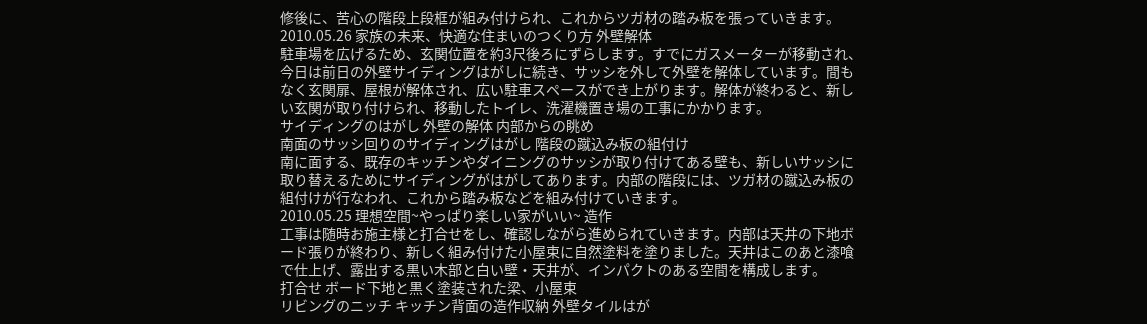修後に、苦心の階段上段框が組み付けられ、これからツガ材の踏み板を張っていきます。
2010.05.26 家族の未来、快適な住まいのつくり方 外壁解体
駐車場を広げるため、玄関位置を約3尺後ろにずらします。すでにガスメーターが移動され、今日は前日の外壁サイディングはがしに続き、サッシを外して外壁を解体しています。間もなく玄関扉、屋根が解体され、広い駐車スペースができ上がります。解体が終わると、新しい玄関が取り付けられ、移動したトイレ、洗濯機置き場の工事にかかります。
サイディングのはがし 外壁の解体 内部からの眺め
南面のサッシ回りのサイディングはがし 階段の蹴込み板の組付け
南に面する、既存のキッチンやダイニングのサッシが取り付けてある壁も、新しいサッシに取り替えるためにサイディングがはがしてあります。内部の階段には、ツガ材の蹴込み板の組付けが行なわれ、これから踏み板などを組み付けていきます。
2010.05.25 理想空間~やっぱり楽しい家がいい~ 造作
工事は随時お施主様と打合せをし、確認しながら進められていきます。内部は天井の下地ボード張りが終わり、新しく組み付けた小屋束に自然塗料を塗りました。天井はこのあと漆喰で仕上げ、露出する黒い木部と白い壁・天井が、インパクトのある空間を構成します。
打合せ ボード下地と黒く塗装された梁、小屋束
リビングのニッチ キッチン背面の造作収納 外壁タイルはが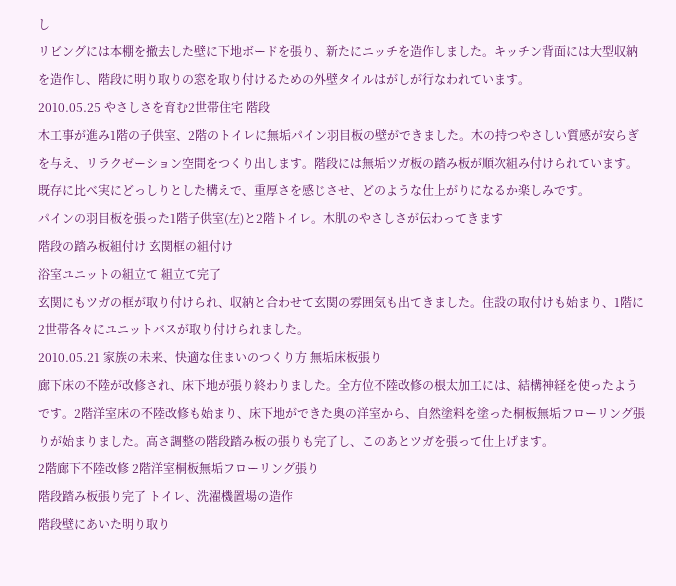し
リビングには本棚を撤去した壁に下地ボードを張り、新たにニッチを造作しました。キッチン背面には大型収納を造作し、階段に明り取りの窓を取り付けるための外壁タイルはがしが行なわれています。
2010.05.25 やさしさを育む2世帯住宅 階段
木工事が進み1階の子供室、2階のトイレに無垢パイン羽目板の壁ができました。木の持つやさしい質感が安らぎを与え、リラクゼーション空間をつくり出します。階段には無垢ツガ板の踏み板が順次組み付けられています。既存に比べ実にどっしりとした構えで、重厚さを感じさせ、どのような仕上がりになるか楽しみです。
パインの羽目板を張った1階子供室(左)と2階トイレ。木肌のやさしさが伝わってきます
階段の踏み板組付け 玄関框の組付け
浴室ユニットの組立て 組立て完了
玄関にもツガの框が取り付けられ、収納と合わせて玄関の雰囲気も出てきました。住設の取付けも始まり、1階に2世帯各々にユニットバスが取り付けられました。
2010.05.21 家族の未来、快適な住まいのつくり方 無垢床板張り
廊下床の不陸が改修され、床下地が張り終わりました。全方位不陸改修の根太加工には、結構神経を使ったようです。2階洋室床の不陸改修も始まり、床下地ができた奥の洋室から、自然塗料を塗った桐板無垢フローリング張りが始まりました。高さ調整の階段踏み板の張りも完了し、このあとツガを張って仕上げます。
2階廊下不陸改修 2階洋室桐板無垢フローリング張り
階段踏み板張り完了 トイレ、洗濯機置場の造作
階段壁にあいた明り取り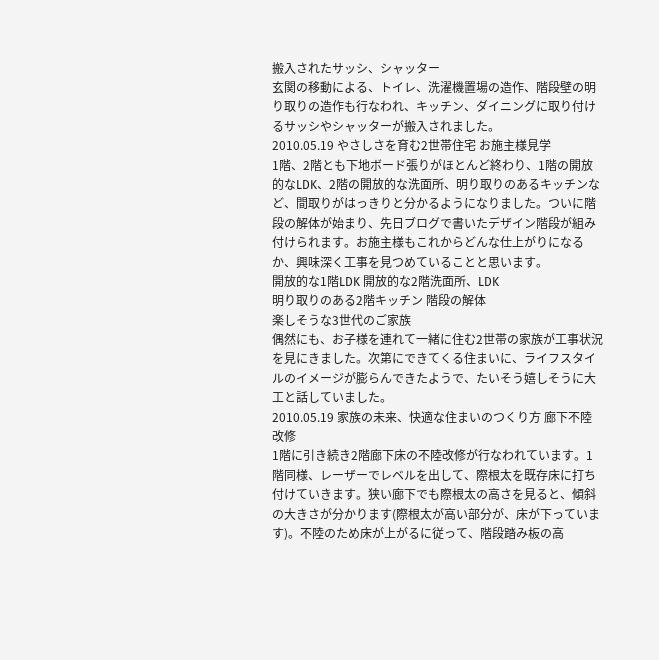搬入されたサッシ、シャッター
玄関の移動による、トイレ、洗濯機置場の造作、階段壁の明り取りの造作も行なわれ、キッチン、ダイニングに取り付けるサッシやシャッターが搬入されました。
2010.05.19 やさしさを育む2世帯住宅 お施主様見学
1階、2階とも下地ボード張りがほとんど終わり、1階の開放的なLDK、2階の開放的な洗面所、明り取りのあるキッチンなど、間取りがはっきりと分かるようになりました。ついに階段の解体が始まり、先日ブログで書いたデザイン階段が組み付けられます。お施主様もこれからどんな仕上がりになるか、興味深く工事を見つめていることと思います。
開放的な1階LDK 開放的な2階洗面所、LDK
明り取りのある2階キッチン 階段の解体
楽しそうな3世代のご家族
偶然にも、お子様を連れて一緒に住む2世帯の家族が工事状況を見にきました。次第にできてくる住まいに、ライフスタイルのイメージが膨らんできたようで、たいそう嬉しそうに大工と話していました。
2010.05.19 家族の未来、快適な住まいのつくり方 廊下不陸改修
1階に引き続き2階廊下床の不陸改修が行なわれています。1階同様、レーザーでレベルを出して、際根太を既存床に打ち付けていきます。狭い廊下でも際根太の高さを見ると、傾斜の大きさが分かります(際根太が高い部分が、床が下っています)。不陸のため床が上がるに従って、階段踏み板の高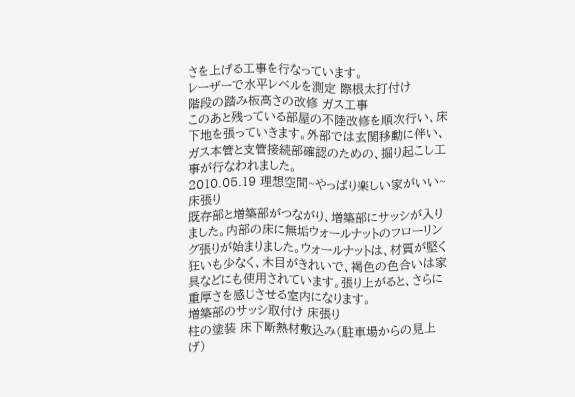さを上げる工事を行なっています。
レーザーで水平レベルを測定 際根太打付け
階段の踏み板高さの改修 ガス工事
このあと残っている部屋の不陸改修を順次行い、床下地を張っていきます。外部では玄関移動に伴い、ガス本管と支管接続部確認のための、掘り起こし工事が行なわれました。
2010.05.19 理想空間~やっぱり楽しい家がいい~ 床張り
既存部と増築部がつながり、増築部にサッシが入りました。内部の床に無垢ウォールナットのフローリング張りが始まりました。ウォールナットは、材質が堅く狂いも少なく、木目がきれいで、褐色の色合いは家具などにも使用されています。張り上がると、さらに重厚さを感じさせる室内になります。
増築部のサッシ取付け 床張り
柱の塗装 床下断熱材敷込み(駐車場からの見上げ)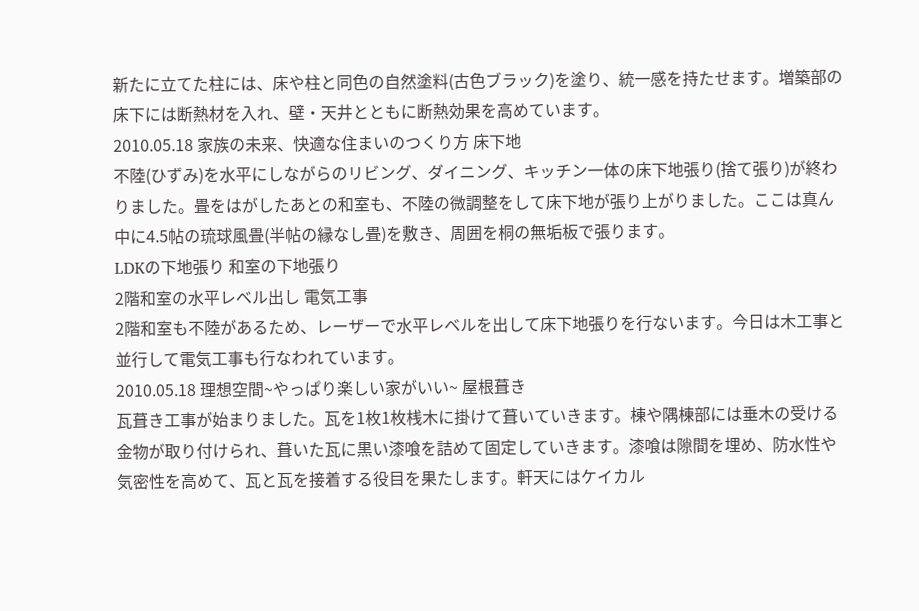新たに立てた柱には、床や柱と同色の自然塗料(古色ブラック)を塗り、統一感を持たせます。増築部の床下には断熱材を入れ、壁・天井とともに断熱効果を高めています。
2010.05.18 家族の未来、快適な住まいのつくり方 床下地
不陸(ひずみ)を水平にしながらのリビング、ダイニング、キッチン一体の床下地張り(捨て張り)が終わりました。畳をはがしたあとの和室も、不陸の微調整をして床下地が張り上がりました。ここは真ん中に4.5帖の琉球風畳(半帖の縁なし畳)を敷き、周囲を桐の無垢板で張ります。
LDKの下地張り 和室の下地張り
2階和室の水平レベル出し 電気工事
2階和室も不陸があるため、レーザーで水平レベルを出して床下地張りを行ないます。今日は木工事と並行して電気工事も行なわれています。
2010.05.18 理想空間~やっぱり楽しい家がいい~ 屋根葺き
瓦葺き工事が始まりました。瓦を1枚1枚桟木に掛けて葺いていきます。棟や隅棟部には垂木の受ける金物が取り付けられ、葺いた瓦に黒い漆喰を詰めて固定していきます。漆喰は隙間を埋め、防水性や気密性を高めて、瓦と瓦を接着する役目を果たします。軒天にはケイカル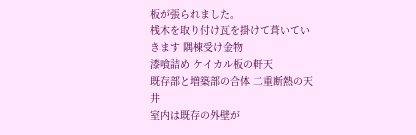板が張られました。
桟木を取り付け瓦を掛けて葺いていきます 隅棟受け金物
漆喰詰め ケイカル板の軒天
既存部と増築部の合体 二重断熱の天井
室内は既存の外壁が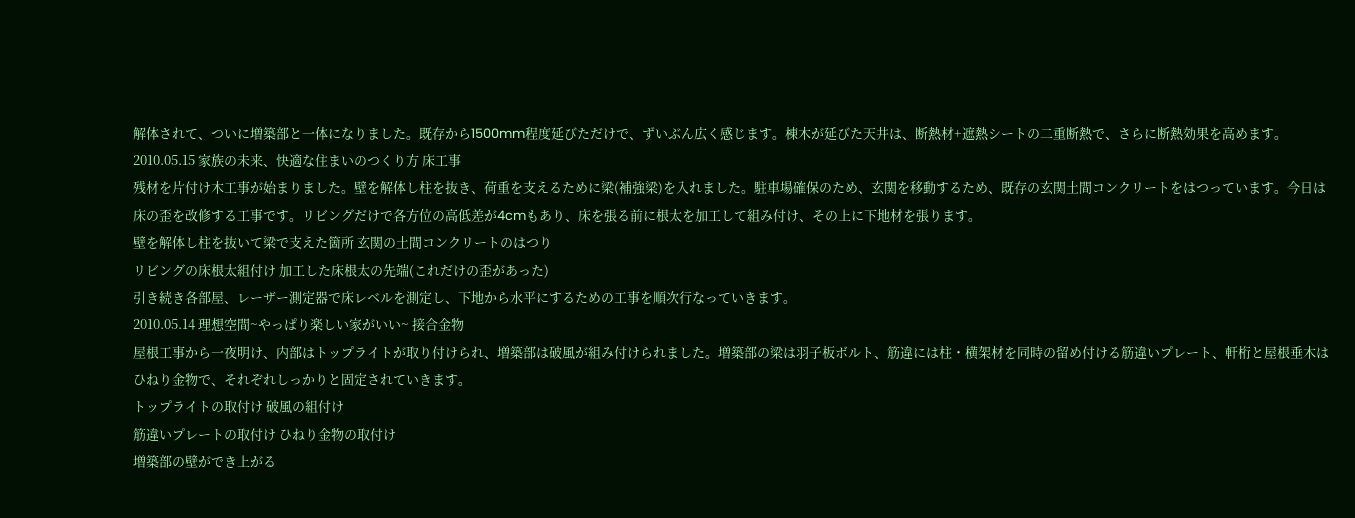解体されて、ついに増築部と一体になりました。既存から1500mm程度延びただけで、ずいぶん広く感じます。棟木が延びた天井は、断熱材+遮熱シートの二重断熱で、さらに断熱効果を高めます。
2010.05.15 家族の未来、快適な住まいのつくり方 床工事
残材を片付け木工事が始まりました。壁を解体し柱を抜き、荷重を支えるために梁(補強梁)を入れました。駐車場確保のため、玄関を移動するため、既存の玄関土間コンクリートをはつっています。今日は床の歪を改修する工事です。リビングだけで各方位の高低差が4cmもあり、床を張る前に根太を加工して組み付け、その上に下地材を張ります。
壁を解体し柱を抜いて梁で支えた箇所 玄関の土間コンクリートのはつり
リビングの床根太組付け 加工した床根太の先端(これだけの歪があった)
引き続き各部屋、レーザー測定器で床レベルを測定し、下地から水平にするための工事を順次行なっていきます。
2010.05.14 理想空間~やっぱり楽しい家がいい~ 接合金物
屋根工事から一夜明け、内部はトップライトが取り付けられ、増築部は破風が組み付けられました。増築部の梁は羽子板ボルト、筋違には柱・横架材を同時の留め付ける筋違いプレート、軒桁と屋根垂木はひねり金物で、それぞれしっかりと固定されていきます。
トップライトの取付け 破風の組付け
筋違いプレートの取付け ひねり金物の取付け
増築部の壁ができ上がる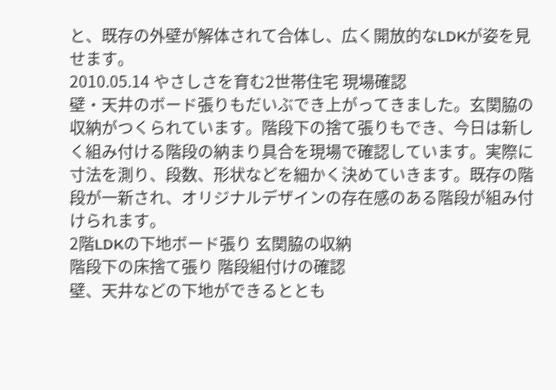と、既存の外壁が解体されて合体し、広く開放的なLDKが姿を見せます。
2010.05.14 やさしさを育む2世帯住宅 現場確認
壁・天井のボード張りもだいぶでき上がってきました。玄関脇の収納がつくられています。階段下の捨て張りもでき、今日は新しく組み付ける階段の納まり具合を現場で確認しています。実際に寸法を測り、段数、形状などを細かく決めていきます。既存の階段が一新され、オリジナルデザインの存在感のある階段が組み付けられます。
2階LDKの下地ボード張り 玄関脇の収納
階段下の床捨て張り 階段組付けの確認
壁、天井などの下地ができるととも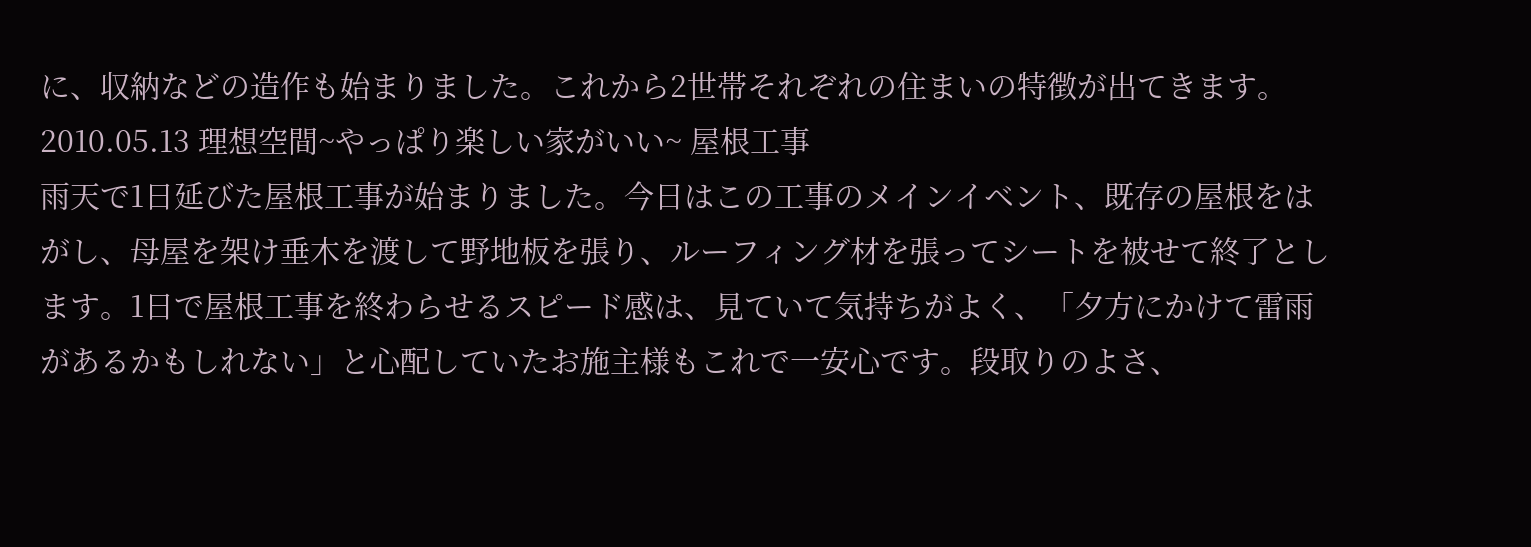に、収納などの造作も始まりました。これから2世帯それぞれの住まいの特徴が出てきます。
2010.05.13 理想空間~やっぱり楽しい家がいい~ 屋根工事
雨天で1日延びた屋根工事が始まりました。今日はこの工事のメインイベント、既存の屋根をはがし、母屋を架け垂木を渡して野地板を張り、ルーフィング材を張ってシートを被せて終了とします。1日で屋根工事を終わらせるスピード感は、見ていて気持ちがよく、「夕方にかけて雷雨があるかもしれない」と心配していたお施主様もこれで一安心です。段取りのよさ、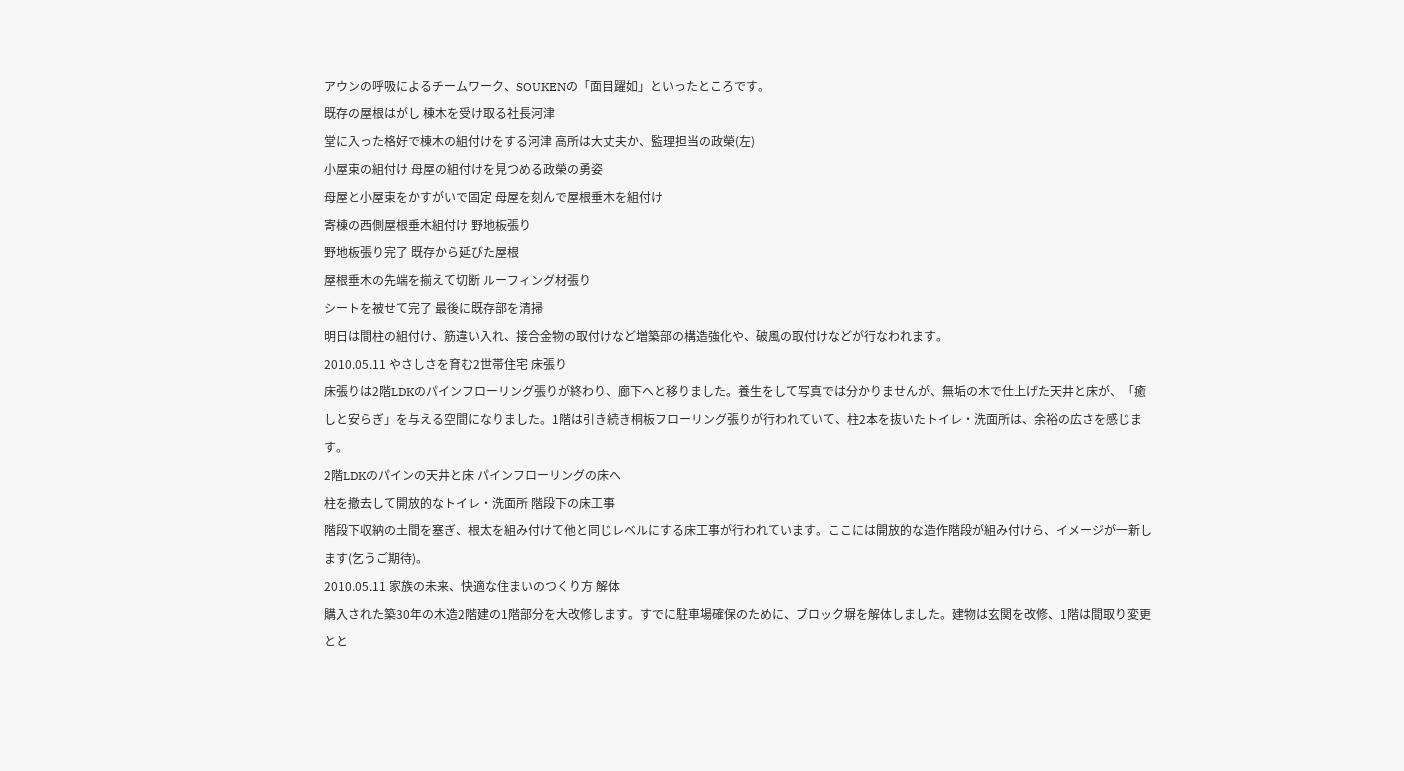アウンの呼吸によるチームワーク、SOUKENの「面目躍如」といったところです。
既存の屋根はがし 棟木を受け取る社長河津
堂に入った格好で棟木の組付けをする河津 高所は大丈夫か、監理担当の政榮(左)
小屋束の組付け 母屋の組付けを見つめる政榮の勇姿
母屋と小屋束をかすがいで固定 母屋を刻んで屋根垂木を組付け
寄棟の西側屋根垂木組付け 野地板張り
野地板張り完了 既存から延びた屋根
屋根垂木の先端を揃えて切断 ルーフィング材張り
シートを被せて完了 最後に既存部を清掃
明日は間柱の組付け、筋違い入れ、接合金物の取付けなど増築部の構造強化や、破風の取付けなどが行なわれます。
2010.05.11 やさしさを育む2世帯住宅 床張り
床張りは2階LDKのパインフローリング張りが終わり、廊下へと移りました。養生をして写真では分かりませんが、無垢の木で仕上げた天井と床が、「癒しと安らぎ」を与える空間になりました。1階は引き続き桐板フローリング張りが行われていて、柱2本を抜いたトイレ・洗面所は、余裕の広さを感じます。
2階LDKのパインの天井と床 パインフローリングの床へ
柱を撤去して開放的なトイレ・洗面所 階段下の床工事
階段下収納の土間を塞ぎ、根太を組み付けて他と同じレベルにする床工事が行われています。ここには開放的な造作階段が組み付けら、イメージが一新します(乞うご期待)。
2010.05.11 家族の未来、快適な住まいのつくり方 解体
購入された築30年の木造2階建の1階部分を大改修します。すでに駐車場確保のために、ブロック塀を解体しました。建物は玄関を改修、1階は間取り変更とと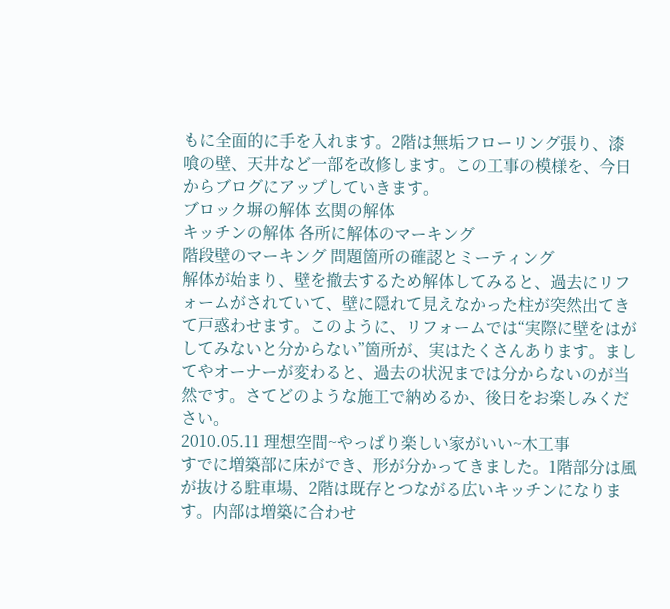もに全面的に手を入れます。2階は無垢フローリング張り、漆喰の壁、天井など一部を改修します。この工事の模様を、今日からブログにアップしていきます。
ブロック塀の解体 玄関の解体
キッチンの解体 各所に解体のマーキング
階段壁のマーキング 問題箇所の確認とミーティング
解体が始まり、壁を撤去するため解体してみると、過去にリフォームがされていて、壁に隠れて見えなかった柱が突然出てきて戸惑わせます。このように、リフォームでは“実際に壁をはがしてみないと分からない”箇所が、実はたくさんあります。ましてやオーナーが変わると、過去の状況までは分からないのが当然です。さてどのような施工で納めるか、後日をお楽しみください。
2010.05.11 理想空間~やっぱり楽しい家がいい~木工事
すでに増築部に床ができ、形が分かってきました。1階部分は風が抜ける駐車場、2階は既存とつながる広いキッチンになります。内部は増築に合わせ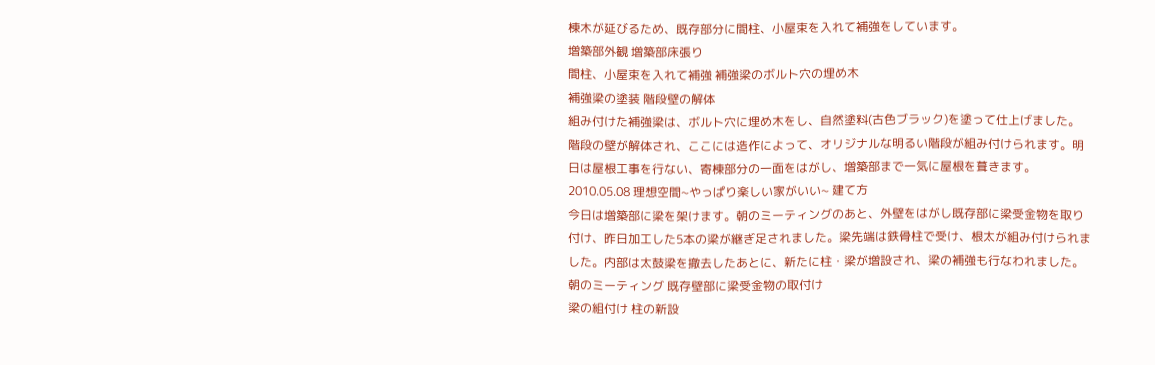棟木が延びるため、既存部分に間柱、小屋束を入れて補強をしています。
増築部外観 増築部床張り
間柱、小屋束を入れて補強 補強梁のボルト穴の埋め木
補強梁の塗装 階段壁の解体
組み付けた補強梁は、ボルト穴に埋め木をし、自然塗料(古色ブラック)を塗って仕上げました。階段の壁が解体され、ここには造作によって、オリジナルな明るい階段が組み付けられます。明日は屋根工事を行ない、寄棟部分の一面をはがし、増築部まで一気に屋根を葺きます。
2010.05.08 理想空間~やっぱり楽しい家がいい~ 建て方
今日は増築部に梁を架けます。朝のミーティングのあと、外壁をはがし既存部に梁受金物を取り付け、昨日加工した5本の梁が継ぎ足されました。梁先端は鉄骨柱で受け、根太が組み付けられました。内部は太鼓梁を撤去したあとに、新たに柱・梁が増設され、梁の補強も行なわれました。
朝のミーティング 既存壁部に梁受金物の取付け
梁の組付け 柱の新設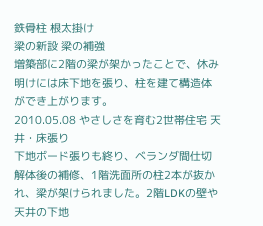鉄骨柱 根太掛け
梁の新設 梁の補強
増築部に2階の梁が架かったことで、休み明けには床下地を張り、柱を建て構造体ができ上がります。
2010.05.08 やさしさを育む2世帯住宅 天井・床張り
下地ボード張りも終り、ベランダ間仕切解体後の補修、1階洗面所の柱2本が抜かれ、梁が架けられました。2階LDKの壁や天井の下地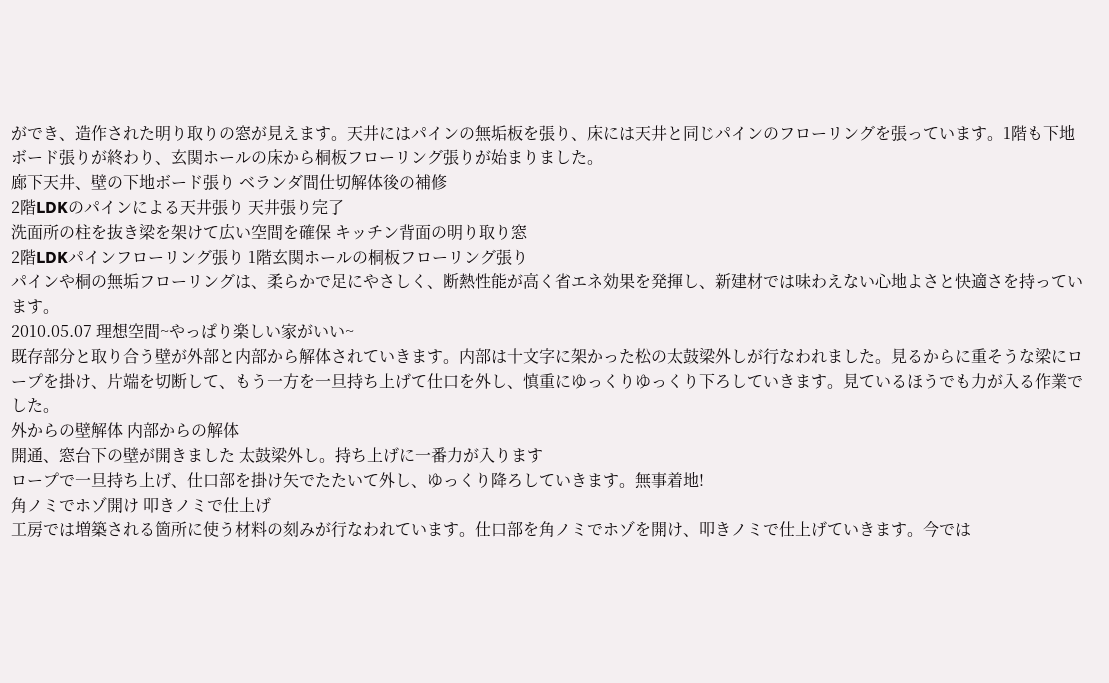ができ、造作された明り取りの窓が見えます。天井にはパインの無垢板を張り、床には天井と同じパインのフローリングを張っています。1階も下地ボード張りが終わり、玄関ホールの床から桐板フローリング張りが始まりました。
廊下天井、壁の下地ボード張り ベランダ間仕切解体後の補修
2階LDKのパインによる天井張り 天井張り完了
洗面所の柱を抜き梁を架けて広い空間を確保 キッチン背面の明り取り窓
2階LDKパインフローリング張り 1階玄関ホールの桐板フローリング張り
パインや桐の無垢フローリングは、柔らかで足にやさしく、断熱性能が高く省エネ効果を発揮し、新建材では味わえない心地よさと快適さを持っています。
2010.05.07 理想空間~やっぱり楽しい家がいい~
既存部分と取り合う壁が外部と内部から解体されていきます。内部は十文字に架かった松の太鼓梁外しが行なわれました。見るからに重そうな梁にロープを掛け、片端を切断して、もう一方を一旦持ち上げて仕口を外し、慎重にゆっくりゆっくり下ろしていきます。見ているほうでも力が入る作業でした。
外からの壁解体 内部からの解体
開通、窓台下の壁が開きました 太鼓梁外し。持ち上げに一番力が入ります
ロープで一旦持ち上げ、仕口部を掛け矢でたたいて外し、ゆっくり降ろしていきます。無事着地!
角ノミでホゾ開け 叩きノミで仕上げ
工房では増築される箇所に使う材料の刻みが行なわれています。仕口部を角ノミでホゾを開け、叩きノミで仕上げていきます。今では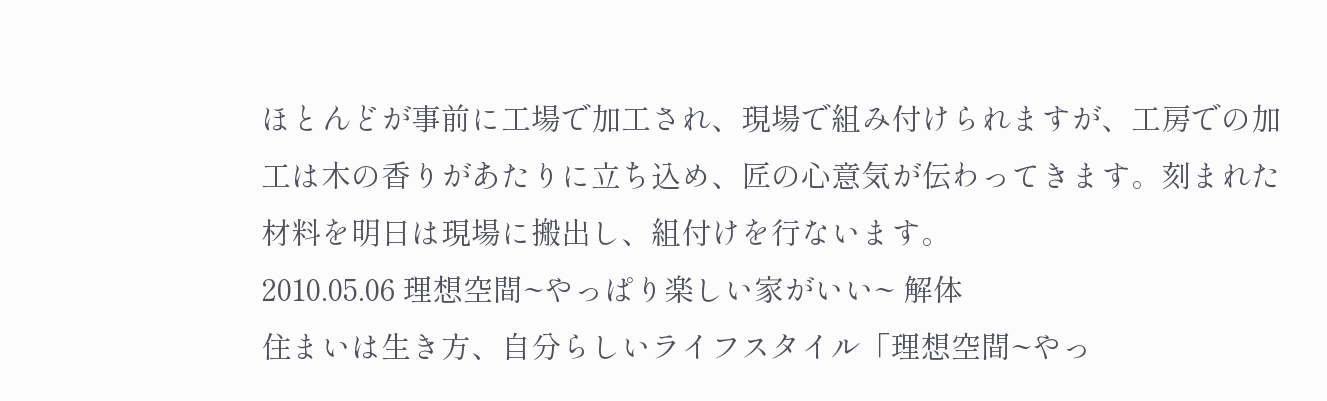ほとんどが事前に工場で加工され、現場で組み付けられますが、工房での加工は木の香りがあたりに立ち込め、匠の心意気が伝わってきます。刻まれた材料を明日は現場に搬出し、組付けを行ないます。
2010.05.06 理想空間~やっぱり楽しい家がいい~ 解体
住まいは生き方、自分らしいライフスタイル「理想空間~やっ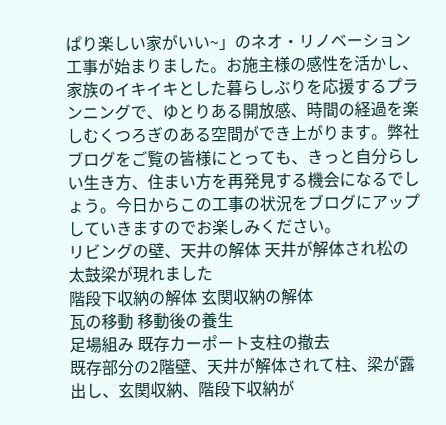ぱり楽しい家がいい~」のネオ・リノベーション工事が始まりました。お施主様の感性を活かし、家族のイキイキとした暮らしぶりを応援するプランニングで、ゆとりある開放感、時間の経過を楽しむくつろぎのある空間ができ上がります。弊社ブログをご覧の皆様にとっても、きっと自分らしい生き方、住まい方を再発見する機会になるでしょう。今日からこの工事の状況をブログにアップしていきますのでお楽しみください。
リビングの壁、天井の解体 天井が解体され松の太鼓梁が現れました
階段下収納の解体 玄関収納の解体
瓦の移動 移動後の養生
足場組み 既存カーポート支柱の撤去
既存部分の2階壁、天井が解体されて柱、梁が露出し、玄関収納、階段下収納が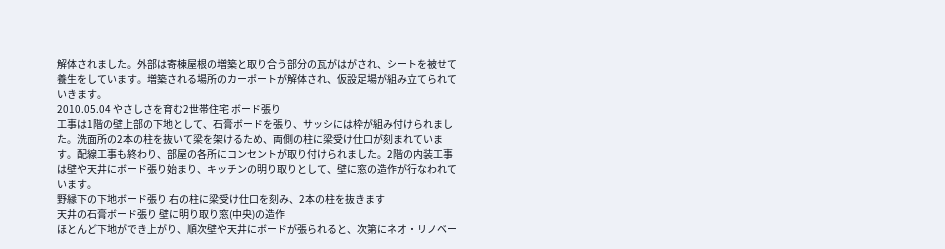解体されました。外部は寄棟屋根の増築と取り合う部分の瓦がはがされ、シートを被せて養生をしています。増築される場所のカーポートが解体され、仮設足場が組み立てられていきます。
2010.05.04 やさしさを育む2世帯住宅 ボード張り
工事は1階の壁上部の下地として、石膏ボードを張り、サッシには枠が組み付けられました。洗面所の2本の柱を抜いて梁を架けるため、両側の柱に梁受け仕口が刻まれています。配線工事も終わり、部屋の各所にコンセントが取り付けられました。2階の内装工事は壁や天井にボード張り始まり、キッチンの明り取りとして、壁に窓の造作が行なわれています。
野縁下の下地ボード張り 右の柱に梁受け仕口を刻み、2本の柱を抜きます
天井の石膏ボード張り 壁に明り取り窓(中央)の造作
ほとんど下地ができ上がり、順次壁や天井にボードが張られると、次第にネオ・リノベー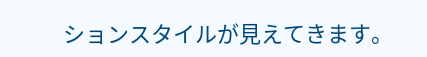ションスタイルが見えてきます。